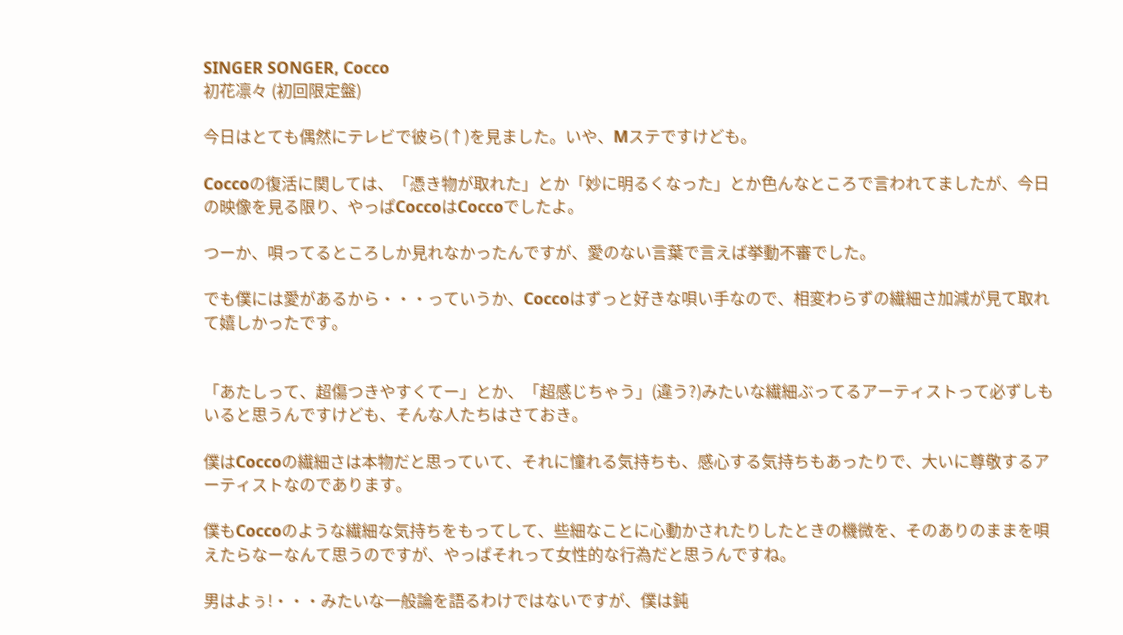SINGER SONGER, Cocco
初花凛々 (初回限定盤)

今日はとても偶然にテレビで彼ら(↑)を見ました。いや、Mステですけども。

Coccoの復活に関しては、「憑き物が取れた」とか「妙に明るくなった」とか色んなところで言われてましたが、今日の映像を見る限り、やっぱCoccoはCoccoでしたよ。

つーか、唄ってるところしか見れなかったんですが、愛のない言葉で言えば挙動不審でした。

でも僕には愛があるから・・・っていうか、Coccoはずっと好きな唄い手なので、相変わらずの繊細さ加減が見て取れて嬉しかったです。


「あたしって、超傷つきやすくてー」とか、「超感じちゃう」(違う?)みたいな繊細ぶってるアーティストって必ずしもいると思うんですけども、そんな人たちはさておき。

僕はCoccoの繊細さは本物だと思っていて、それに憧れる気持ちも、感心する気持ちもあったりで、大いに尊敬するアーティストなのであります。

僕もCoccoのような繊細な気持ちをもってして、些細なことに心動かされたりしたときの機微を、そのありのままを唄えたらなーなんて思うのですが、やっぱそれって女性的な行為だと思うんですね。

男はよぅ!・・・みたいな一般論を語るわけではないですが、僕は鈍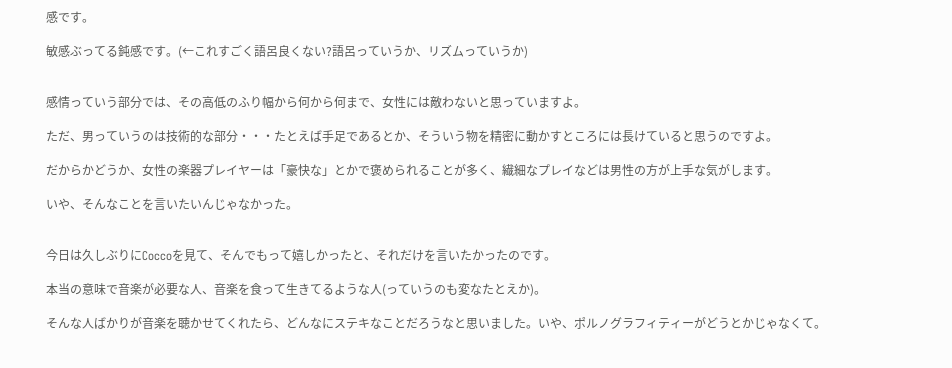感です。

敏感ぶってる鈍感です。(←これすごく語呂良くない?語呂っていうか、リズムっていうか)


感情っていう部分では、その高低のふり幅から何から何まで、女性には敵わないと思っていますよ。

ただ、男っていうのは技術的な部分・・・たとえば手足であるとか、そういう物を精密に動かすところには長けていると思うのですよ。

だからかどうか、女性の楽器プレイヤーは「豪快な」とかで褒められることが多く、繊細なプレイなどは男性の方が上手な気がします。

いや、そんなことを言いたいんじゃなかった。


今日は久しぶりにCoccoを見て、そんでもって嬉しかったと、それだけを言いたかったのです。

本当の意味で音楽が必要な人、音楽を食って生きてるような人(っていうのも変なたとえか)。

そんな人ばかりが音楽を聴かせてくれたら、どんなにステキなことだろうなと思いました。いや、ポルノグラフィティーがどうとかじゃなくて。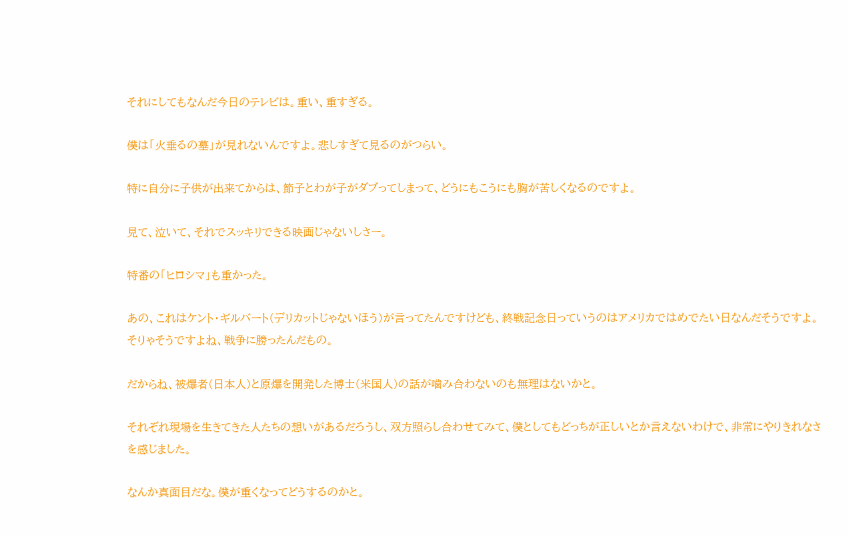それにしてもなんだ今日のテレビは。重い、重すぎる。

僕は「火垂るの墓」が見れないんですよ。悲しすぎて見るのがつらい。

特に自分に子供が出来てからは、節子とわが子がダブってしまって、どうにもこうにも胸が苦しくなるのですよ。

見て、泣いて、それでスッキリできる映画じゃないしさー。

特番の「ヒロシマ」も重かった。

あの、これはケント・ギルバート(デリカットじゃないほう)が言ってたんですけども、終戦記念日っていうのはアメリカではめでたい日なんだそうですよ。そりゃそうですよね、戦争に勝ったんだもの。

だからね、被爆者(日本人)と原爆を開発した博士(米国人)の話が噛み合わないのも無理はないかと。

それぞれ現場を生きてきた人たちの想いがあるだろうし、双方照らし合わせてみて、僕としてもどっちが正しいとか言えないわけで、非常にやりきれなさを感じました。

なんか真面目だな。僕が重くなってどうするのかと。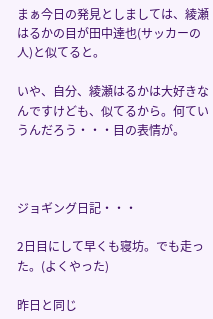まぁ今日の発見としましては、綾瀬はるかの目が田中達也(サッカーの人)と似てると。

いや、自分、綾瀬はるかは大好きなんですけども、似てるから。何ていうんだろう・・・目の表情が。



ジョギング日記・・・

2日目にして早くも寝坊。でも走った。(よくやった)

昨日と同じ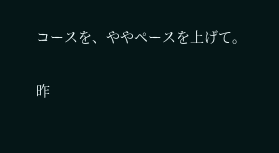コースを、ややペースを上げて。

昨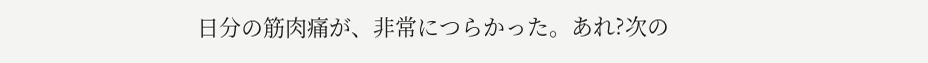日分の筋肉痛が、非常につらかった。あれ?次の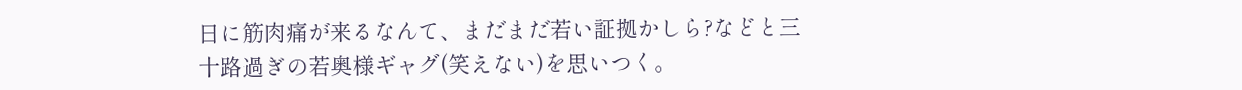日に筋肉痛が来るなんて、まだまだ若い証拠かしら?などと三十路過ぎの若奥様ギャグ(笑えない)を思いつく。